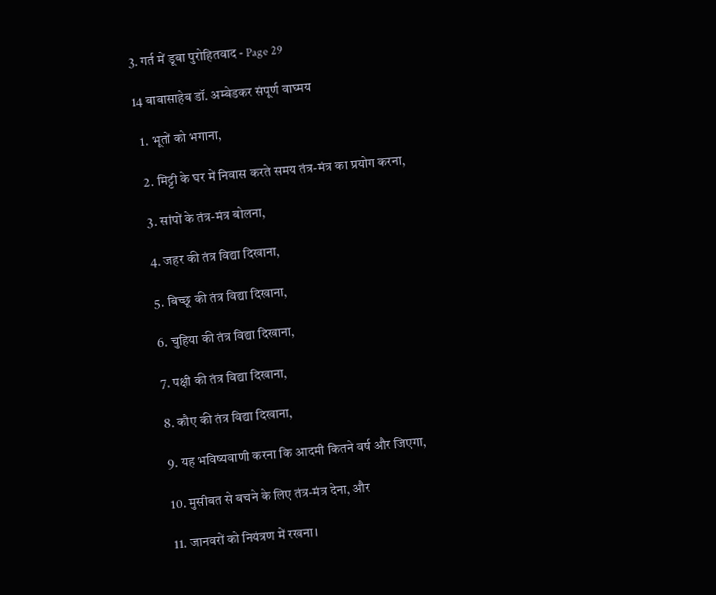3. गर्त में डूबा पुरोहितवाद - Page 29

14 बाबासाहेब डॉ. अम्बेडकर संपूर्ण वाघ्मय

  1. भूतों को भगाना,

  2. मिट्टी के घर में निवास करते समय तंत्र-मंत्र का प्रयोग करना,

  3. सांपों के तंत्र-मंत्र बोलना,

  4. जहर की तंत्र विद्या दिखाना,

  5. बिच्छू की तंत्र विद्या दिखाना,

  6. चुहिया की तंत्र विद्या दिखाना,

  7. पक्षी की तंत्र विद्या दिखाना,

  8. कौए की तंत्र विद्या दिखाना,

  9. यह भविष्यवाणी करना कि आदमी कितने वर्ष और जिएगा,

  10. मुसीबत से बचने के लिए तंत्र-मंत्र देना, और

  11. जानवरों को नियंत्रण में रखना।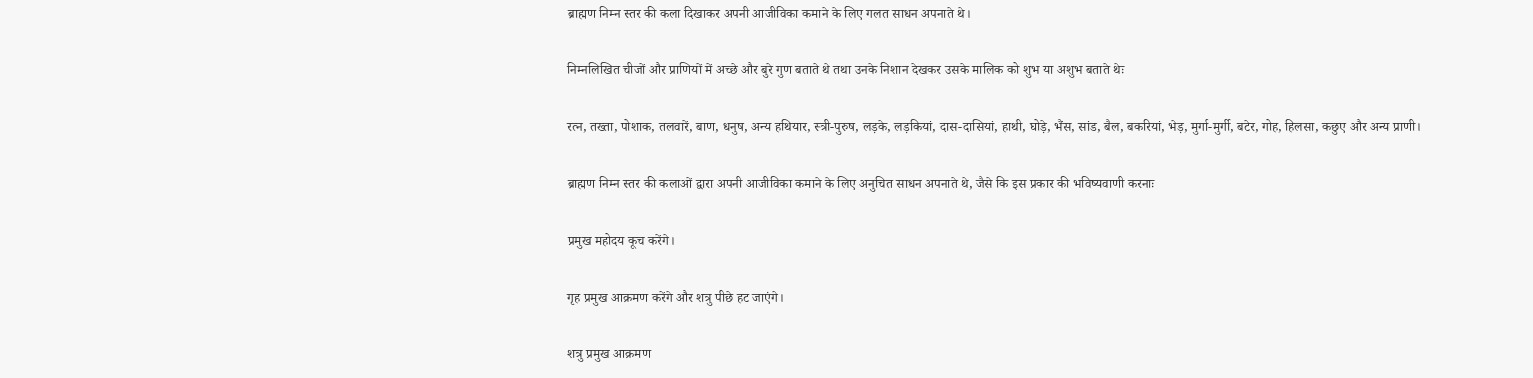ब्राह्मण निम्न स्तर की कला दिखाकर अपनी आजीविका कमाने के लिए गलत साधन अपनाते थे।

निम्नलिखित चीजों और प्राणियों में अच्छे और बुरे गुण बताते थे तथा उनके निशान देखकर उसके मालिक को शुभ या अशुभ बताते थेः

रत्न, तख्ता, पोशाक, तलवारें, बाण, धनुष, अन्य हथियार, स्त्री-पुरुष, लड़के, लड़कियां, दास-दासियां, हाथी, घोड़े, भैंस, सांड, बैल, बकरियां, भेड़, मुर्गा-मुर्गी, बटेर, गोह, हिलसा, कछुए और अन्य प्राणी।

ब्राह्मण निम्न स्तर की कलाओं द्वारा अपनी आजीविका कमाने के लिए अनुचित साधन अपनाते थे, जैसे कि इस प्रकार की भविष्यवाणी करनाः

प्रमुख महोदय कूच करेंगे।

गृह प्रमुख आक्रमण करेंगे और शत्रु पीछे हट जाएंगे।

शत्रु प्रमुख आक्रमण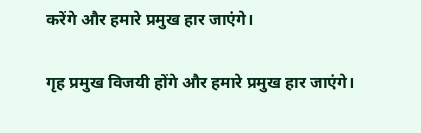करेंगे और हमारे प्रमुख हार जाएंगे।

गृह प्रमुख विजयी होंगे और हमारे प्रमुख हार जाएंगे।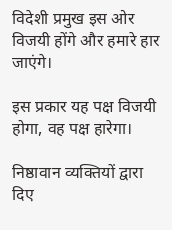विदेशी प्रमुख इस ओर विजयी होंगे और हमारे हार जाएंगे।

इस प्रकार यह पक्ष विजयी होगा, वह पक्ष हारेगा।

निष्ठावान व्यक्तियों द्वारा दिए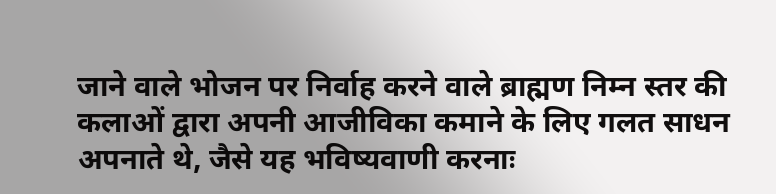जाने वाले भोजन पर निर्वाह करने वाले ब्राह्मण निम्न स्तर की कलाओं द्वारा अपनी आजीविका कमाने के लिए गलत साधन अपनाते थे, जैसे यह भविष्यवाणी करनाः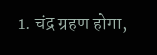1. चंद्र ग्रहण होगा,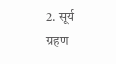2. सूर्य ग्रहण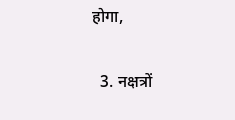होगा,

  3. नक्षत्रों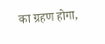का ग्रहण होगा,